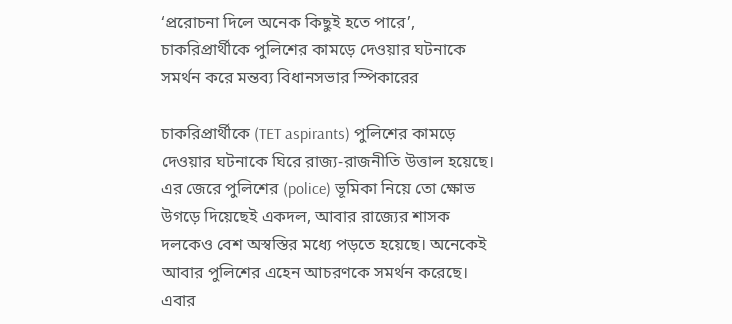‘প্ররোচনা দিলে অনেক কিছুই হতে পারে’, চাকরিপ্রার্থীকে পুলিশের কামড়ে দেওয়ার ঘটনাকে সমর্থন করে মন্তব্য বিধানসভার স্পিকারের

চাকরিপ্রার্থীকে (TET aspirants) পুলিশের কামড়ে দেওয়ার ঘটনাকে ঘিরে রাজ্য-রাজনীতি উত্তাল হয়েছে। এর জেরে পুলিশের (police) ভূমিকা নিয়ে তো ক্ষোভ উগড়ে দিয়েছেই একদল, আবার রাজ্যের শাসক দলকেও বেশ অস্বস্তির মধ্যে পড়তে হয়েছে। অনেকেই আবার পুলিশের এহেন আচরণকে সমর্থন করেছে। এবার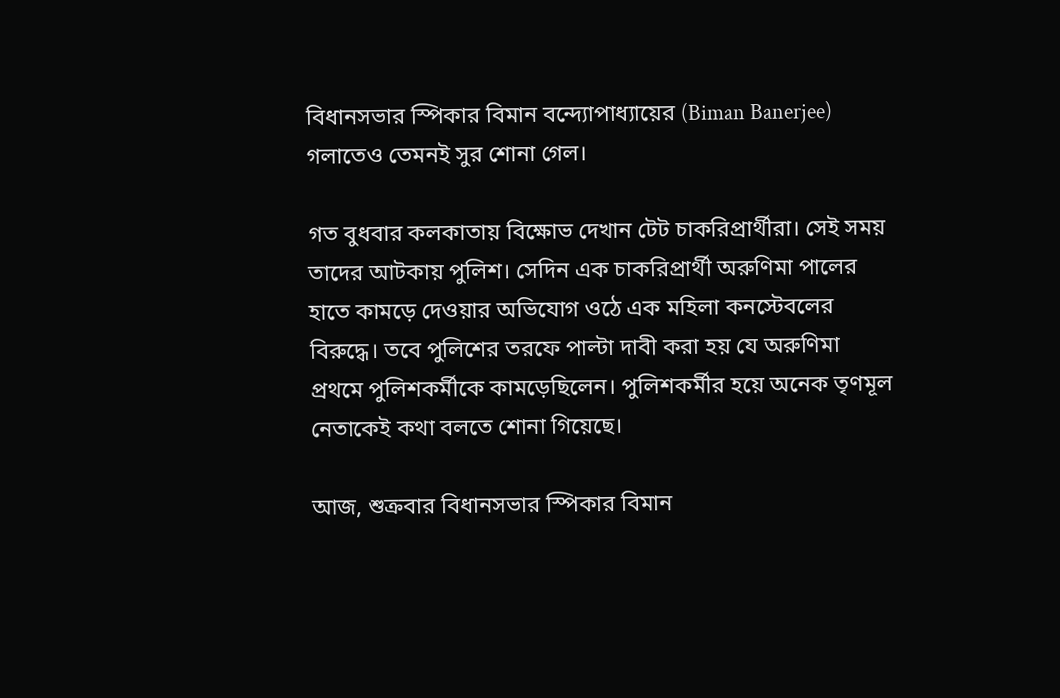বিধানসভার স্পিকার বিমান বন্দ্যোপাধ্যায়ের (Biman Banerjee) গলাতেও তেমনই সুর শোনা গেল।

গত বুধবার কলকাতায় বিক্ষোভ দেখান টেট চাকরিপ্রার্থীরা। সেই সময় তাদের আটকায় পুলিশ। সেদিন এক চাকরিপ্রার্থী অরুণিমা পালের হাতে কামড়ে দেওয়ার অভিযোগ ওঠে এক মহিলা কনস্টেবলের বিরুদ্ধে। তবে পুলিশের তরফে পাল্টা দাবী করা হয় যে অরুণিমা প্রথমে পুলিশকর্মীকে কামড়েছিলেন। পুলিশকর্মীর হয়ে অনেক তৃণমূল নেতাকেই কথা বলতে শোনা গিয়েছে।

আজ, শুক্রবার বিধানসভার স্পিকার বিমান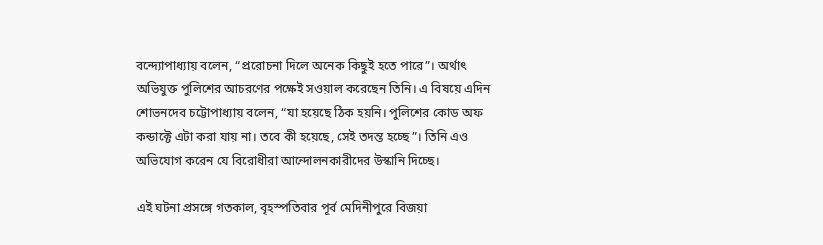বন্দ্যোপাধ্যায় বলেন, “প্ররোচনা দিলে অনেক কিছুই হতে পারে”। অর্থাৎ অভিযুক্ত পুলিশের আচরণের পক্ষেই সওয়াল করেছেন তিনি। এ বিষয়ে এদিন শোভনদেব চট্টোপাধ্যায় বলেন, “যা হয়েছে ঠিক হয়নি। পুলিশের কোড অফ কন্ডাক্টে এটা করা যায় না। তবে কী হয়েছে, সেই তদন্ত হচ্ছে”। তিনি এও অভিযোগ করেন যে বিরোধীরা আন্দোলনকারীদের উস্কানি দিচ্ছে।

এই ঘটনা প্রসঙ্গে গতকাল, বৃহস্পতিবার পূর্ব মেদিনীপুরে বিজয়া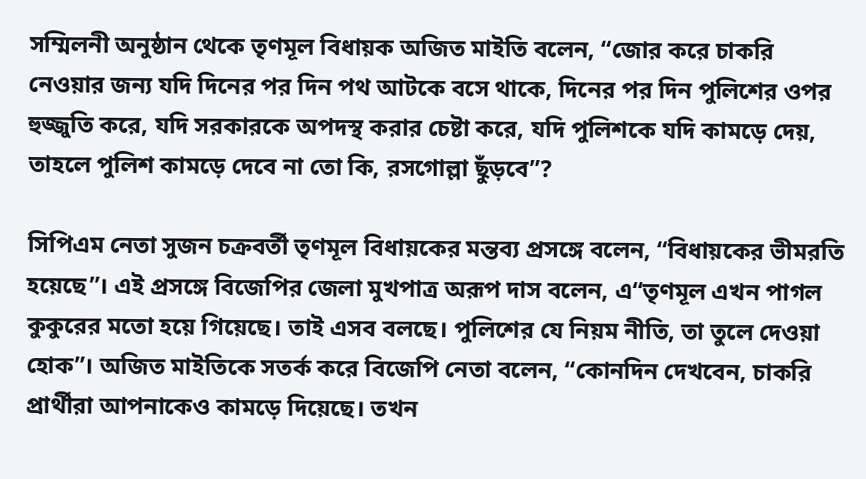সম্মিলনী অনুষ্ঠান থেকে তৃণমূল বিধায়ক অজিত মাইতি বলেন, “জোর করে চাকরি নেওয়ার জন্য যদি দিনের পর দিন পথ আটকে বসে থাকে, দিনের পর দিন পুলিশের ওপর হুজ্জুতি করে, যদি সরকারকে অপদস্থ করার চেষ্টা করে, যদি পুলিশকে যদি কামড়ে দেয়, তাহলে পুলিশ কামড়ে দেবে না তো কি, রসগোল্লা ছুঁড়বে”?

সিপিএম নেতা সুজন চক্রবর্তী তৃণমূল বিধায়কের মন্তব্য প্রসঙ্গে বলেন, “বিধায়কের ভীমরতি হয়েছে”। এই প্রসঙ্গে বিজেপির জেলা মুখপাত্র অরূপ দাস বলেন, এ“তৃণমূল এখন পাগল কুকুরের মতো হয়ে গিয়েছে। তাই এসব বলছে। পুলিশের যে নিয়ম নীতি, তা তুলে দেওয়া হোক”। অজিত মাইতিকে সতর্ক করে বিজেপি নেতা বলেন, “কোনদিন দেখবেন, চাকরি প্রার্থীরা আপনাকেও কামড়ে দিয়েছে। তখন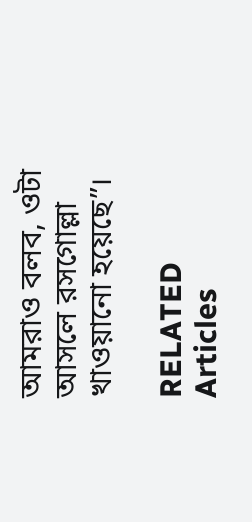আমরাও বলব, ওটা আসলে রসগোল্লা খাওয়ানো হয়েছে”।

RELATED Articles